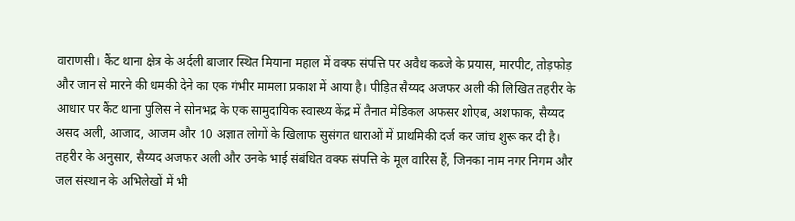वाराणसी। कैंट थाना क्षेत्र के अर्दली बाजार स्थित मियाना महाल में वक्फ संपत्ति पर अवैध कब्जे के प्रयास, मारपीट, तोड़फोड़ और जान से मारने की धमकी देने का एक गंभीर मामला प्रकाश में आया है। पीड़ित सैय्यद अजफर अली की लिखित तहरीर के आधार पर कैंट थाना पुलिस ने सोनभद्र के एक सामुदायिक स्वास्थ्य केंद्र में तैनात मेडिकल अफसर शोएब, अशफाक, सैय्यद असद अली, आजाद, आजम और 10 अज्ञात लोगों के खिलाफ सुसंगत धाराओं में प्राथमिकी दर्ज कर जांच शुरू कर दी है।
तहरीर के अनुसार, सैय्यद अजफर अली और उनके भाई संबंधित वक्फ संपत्ति के मूल वारिस हैं, जिनका नाम नगर निगम और जल संस्थान के अभिलेखों में भी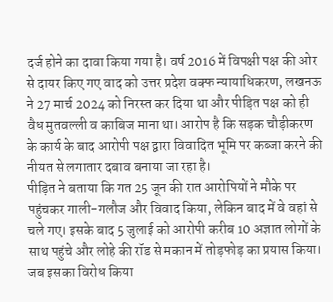दर्ज होने का दावा किया गया है। वर्ष 2016 में विपक्षी पक्ष की ओर से दायर किए गए वाद को उत्तर प्रदेश वक्फ न्यायाधिकरण, लखनऊ ने 27 मार्च 2024 को निरस्त कर दिया था और पीड़ित पक्ष को ही वैध मुतवल्ली व काबिज माना था। आरोप है कि सड़क चौड़ीकरण के कार्य के बाद आरोपी पक्ष द्वारा विवादित भूमि पर कब्जा करने की नीयत से लगातार दबाव बनाया जा रहा है।
पीड़ित ने बताया कि गत 25 जून की रात आरोपियों ने मौके पर पहुंचकर गाली-गलौज और विवाद किया, लेकिन बाद में वे वहां से चले गए। इसके बाद 5 जुलाई को आरोपी करीब 10 अज्ञात लोगों के साथ पहुंचे और लोहे की रॉड से मकान में तोड़फोड़ का प्रयास किया। जब इसका विरोध किया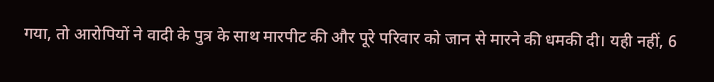गया, तो आरोपियों ने वादी के पुत्र के साथ मारपीट की और पूरे परिवार को जान से मारने की धमकी दी। यही नहीं, 6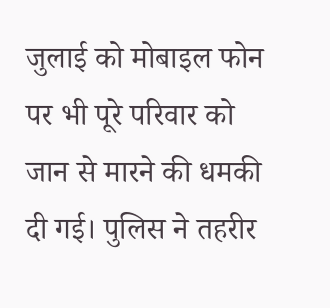जुलाई को मोबाइल फोन पर भी पूरे परिवार को जान से मारने की धमकी दी गई। पुलिस ने तहरीर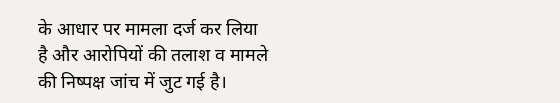के आधार पर मामला दर्ज कर लिया है और आरोपियों की तलाश व मामले की निष्पक्ष जांच में जुट गई है।